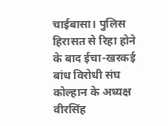चाईबासा। पुलिस हिरासत से रिहा होने के बाद ईचा-खरकई बांध विरोधी संघ कोल्हान के अध्यक्ष वीरसिंह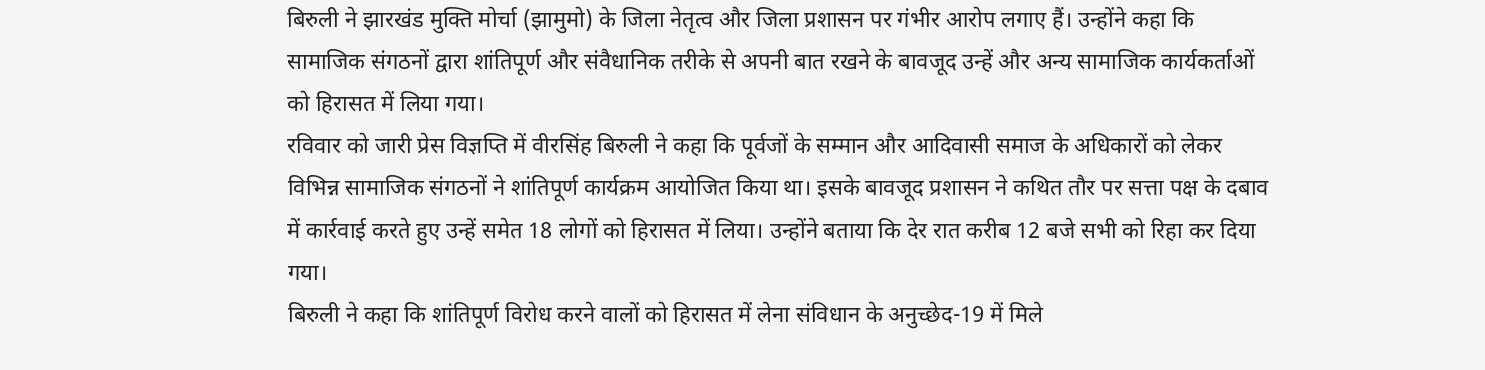बिरुली ने झारखंड मुक्ति मोर्चा (झामुमो) के जिला नेतृत्व और जिला प्रशासन पर गंभीर आरोप लगाए हैं। उन्होंने कहा कि सामाजिक संगठनों द्वारा शांतिपूर्ण और संवैधानिक तरीके से अपनी बात रखने के बावजूद उन्हें और अन्य सामाजिक कार्यकर्ताओं को हिरासत में लिया गया।
रविवार को जारी प्रेस विज्ञप्ति में वीरसिंह बिरुली ने कहा कि पूर्वजों के सम्मान और आदिवासी समाज के अधिकारों को लेकर विभिन्न सामाजिक संगठनों ने शांतिपूर्ण कार्यक्रम आयोजित किया था। इसके बावजूद प्रशासन ने कथित तौर पर सत्ता पक्ष के दबाव में कार्रवाई करते हुए उन्हें समेत 18 लोगों को हिरासत में लिया। उन्होंने बताया कि देर रात करीब 12 बजे सभी को रिहा कर दिया गया।
बिरुली ने कहा कि शांतिपूर्ण विरोध करने वालों को हिरासत में लेना संविधान के अनुच्छेद-19 में मिले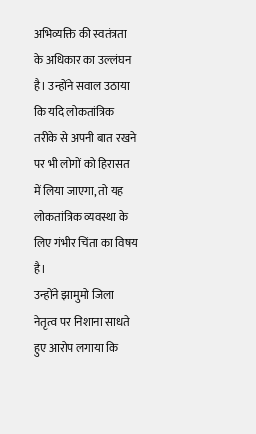अभिव्यक्ति की स्वतंत्रता के अधिकार का उल्लंघन है। उन्होंने सवाल उठाया कि यदि लोकतांत्रिक तरीके से अपनी बात रखने पर भी लोगों को हिरासत में लिया जाएगा, तो यह लोकतांत्रिक व्यवस्था के लिए गंभीर चिंता का विषय है।
उन्होंने झामुमो जिला नेतृत्व पर निशाना साधते हुए आरोप लगाया कि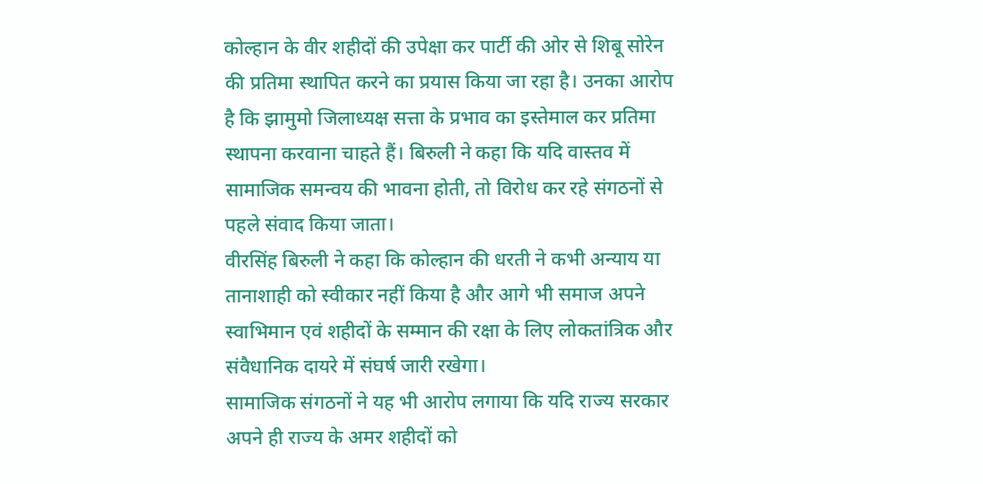कोल्हान के वीर शहीदों की उपेक्षा कर पार्टी की ओर से शिबू सोरेन की प्रतिमा स्थापित करने का प्रयास किया जा रहा है। उनका आरोप है कि झामुमो जिलाध्यक्ष सत्ता के प्रभाव का इस्तेमाल कर प्रतिमा स्थापना करवाना चाहते हैं। बिरुली ने कहा कि यदि वास्तव में सामाजिक समन्वय की भावना होती, तो विरोध कर रहे संगठनों से पहले संवाद किया जाता।
वीरसिंह बिरुली ने कहा कि कोल्हान की धरती ने कभी अन्याय या तानाशाही को स्वीकार नहीं किया है और आगे भी समाज अपने स्वाभिमान एवं शहीदों के सम्मान की रक्षा के लिए लोकतांत्रिक और संवैधानिक दायरे में संघर्ष जारी रखेगा।
सामाजिक संगठनों ने यह भी आरोप लगाया कि यदि राज्य सरकार अपने ही राज्य के अमर शहीदों को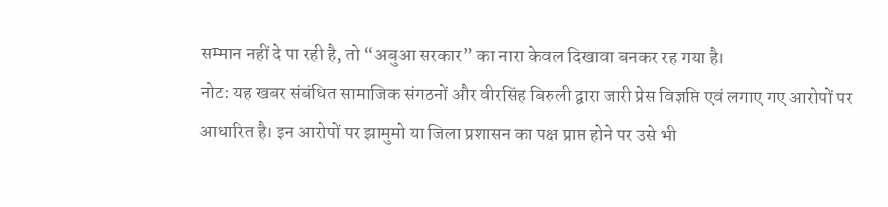सम्मान नहीं दे पा रही है, तो “अबुआ सरकार” का नारा केवल दिखावा बनकर रह गया है।
नोट: यह खबर संबंधित सामाजिक संगठनों और वीरसिंह बिरुली द्वारा जारी प्रेस विज्ञप्ति एवं लगाए गए आरोपों पर आधारित है। इन आरोपों पर झामुमो या जिला प्रशासन का पक्ष प्राप्त होने पर उसे भी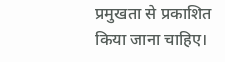प्रमुखता से प्रकाशित किया जाना चाहिए।